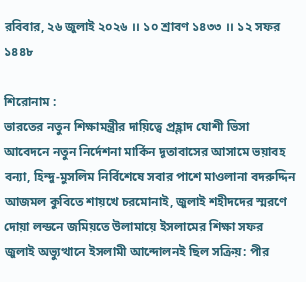রবিবার, ২৬ জুলাই ২০২৬ ।। ১০ শ্রাবণ ১৪৩৩ ।। ১২ সফর ১৪৪৮

শিরোনাম :
ভারতের নতুন শিক্ষামন্ত্রীর দায়িত্বে প্রহ্লাদ যোশী ভিসা আবেদনে নতুন নির্দেশনা মার্কিন দূতাবাসের আসামে ভয়াবহ বন্যা, হিন্দু-মুসলিম নির্বিশেষে সবার পাশে মাওলানা বদরুদ্দিন আজমল কুবিতে শায়খে চরমোনাই, জুলাই শহীদদের স্মরণে দোয়া লন্ডনে জমিয়তে উলামায়ে ইসলামের শিক্ষা সফর জুলাই অভ্যুত্থানে ইসলামী আন্দোলনই ছিল সক্রিয়: পীর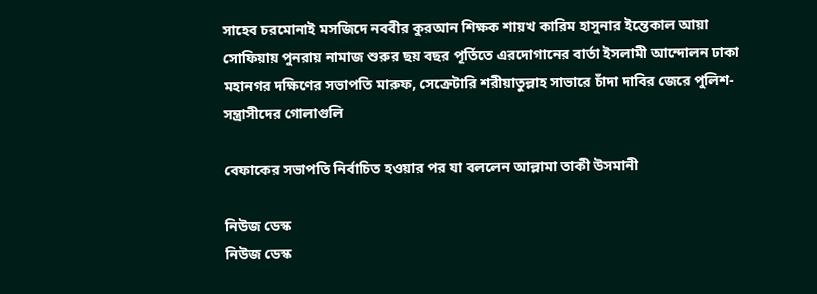সাহেব চরমোনাই মসজিদে নববীর কুরআন শিক্ষক শায়খ কারিম হাসুনার ইন্তেকাল আয়া সোফিয়ায় পুনরায় নামাজ শুরুর ছয় বছর পূর্তিতে এরদোগানের বার্তা ইসলামী আন্দোলন ঢাকা মহানগর দক্ষিণের সভাপতি মারুফ, সেক্রেটারি শরীয়াতুল্লাহ সাভারে চাঁদা দাবির জেরে পুলিশ-সন্ত্রাসীদের গোলাগুলি

বেফাকের সভাপতি নির্বাচিত হওয়ার পর যা বললেন আল্লামা তাকী উসমানী

নিউজ ডেস্ক
নিউজ ডেস্ক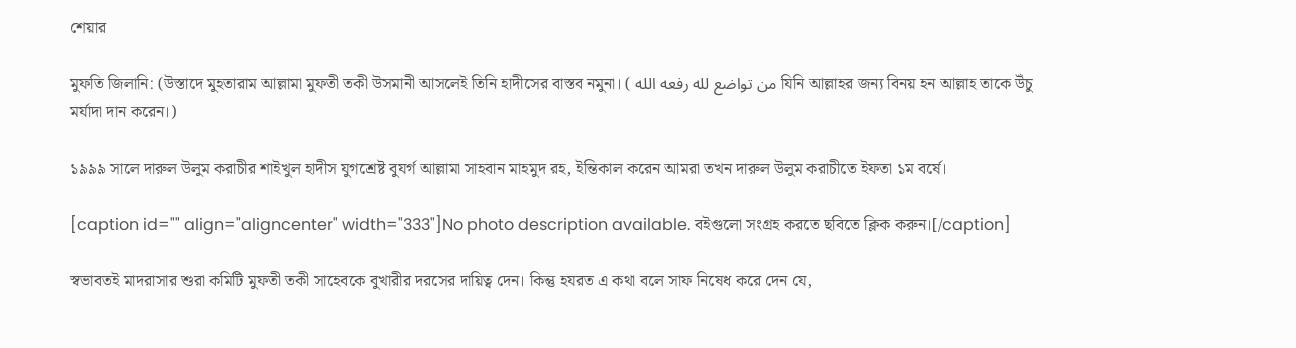শেয়ার

মুফতি জিলানি: (উস্তাদে মুহতারাম আল্লামা মুফতী তকী উসমানী আসলেই তিনি হাদীসের বাস্তব নমুনা। ( من تواضع لله رفعه الله যিনি আল্লাহর জন্য বিনয় হন আল্লাহ তাকে উঁচু মর্যাদা দান করেন।)

১৯৯৯ সালে দারুল উলুম করাচীর শাইখুল হাদীস যুগশ্রেষ্ট বুযর্গ আল্লামা সাহবান মাহমুদ রহ, ইন্তিকাল করেন আমরা তখন দারুল উলুম করাচীতে ইফতা ১ম বর্ষে।

[caption id="" align="aligncenter" width="333"]No photo description available. বইগুলো সংগ্রহ করতে ছবিতে ক্লিক করুন।[/caption]

স্বভাবতই মাদরাসার শুরা কমিটি মুফতী তকী সাহেবকে বুখারীর দরসের দায়িত্ব দেন। কিন্তু হযরত এ কথা বলে সাফ নিষেধ করে দেন যে,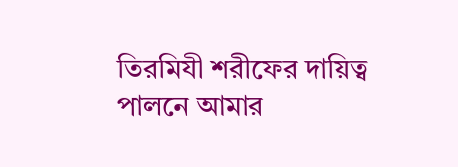তিরমিযী শরীফের দায়িত্ব পালনে আমার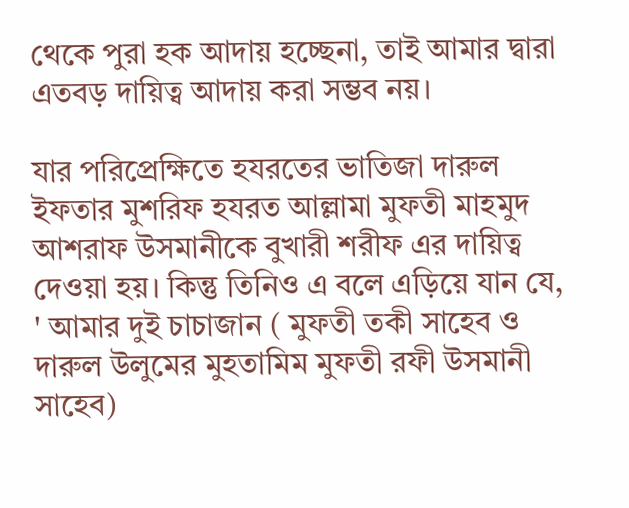থেকে পুরা হক আদায় হচ্ছেনা, তাই আমার দ্বারা এতবড় দায়িত্ব আদায় করা সম্ভব নয়।

যার পরিপ্রেক্ষিতে হযরতের ভাতিজা দারুল ইফতার মুশরিফ হযরত আল্লামা মুফতী মাহমুদ আশরাফ উসমানীকে বুখারী শরীফ এর দায়িত্ব দেওয়া হয়। কিন্তু তিনিও এ বলে এড়িয়ে যান যে, ' আমার দুই চাচাজান ( মুফতী তকী সাহেব ও দারুল উলুমের মুহতামিম মুফতী রফী উসমানী সাহেব)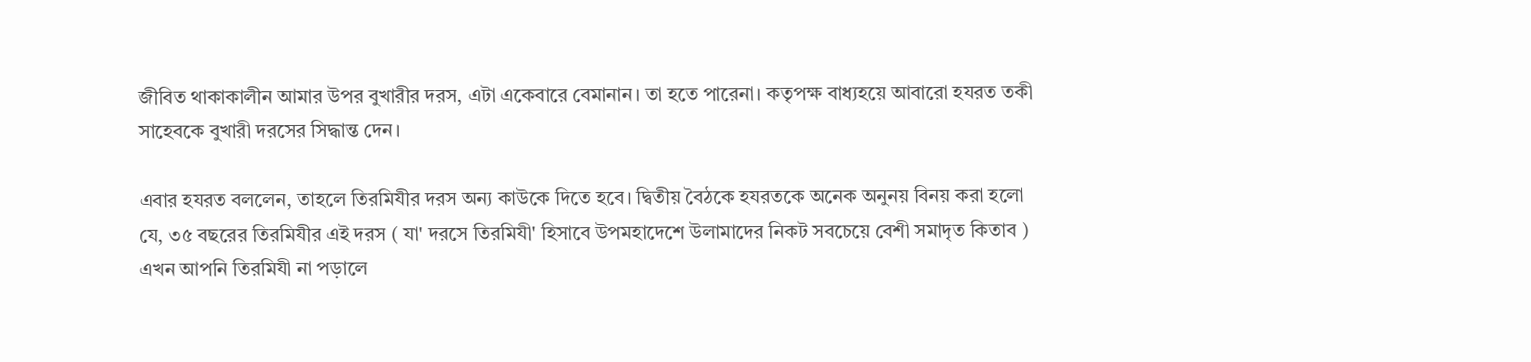জীবিত থাকাকালীন আমার উপর বুখারীর দরস, এটা একেবারে বেমানান। তা হতে পারেনা। কতৃপক্ষ বাধ্যহয়ে আবারো হযরত তকী সাহেবকে বুখারী দরসের সিদ্ধান্ত দেন।

এবার হযরত বললেন, তাহলে তিরমিযীর দরস অন্য কাউকে দিতে হবে। দ্বিতীয় বৈঠকে হযরতকে অনেক অনুনয় বিনয় করা হলো যে, ৩৫ বছরের তিরমিযীর এই দরস ( যা' দরসে তিরমিযী' হিসাবে উপমহাদেশে উলামাদের নিকট সবচেয়ে বেশী সমাদৃত কিতাব ) এখন আপনি তিরমিযী না পড়ালে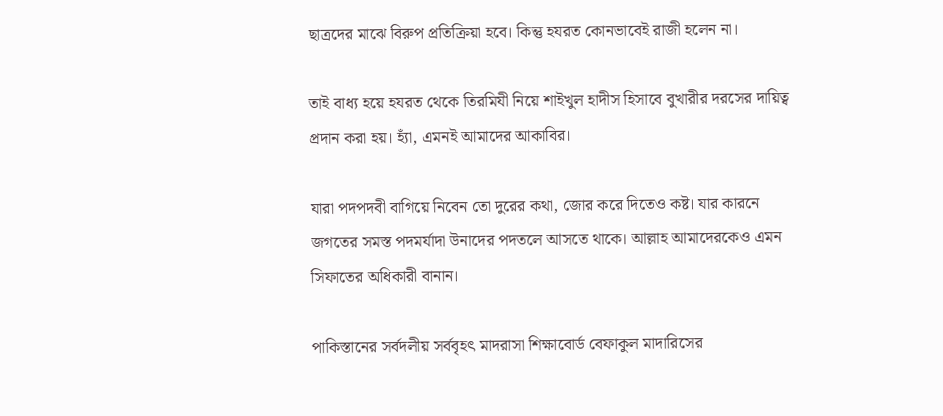ছাত্রদের মাঝে বিরুপ প্রতিক্রিয়া হবে। কিন্তু হযরত কোনভাবেই রাজী হলেন না।

তাই বাধ্য হয়ে হযরত থেকে তিরমিযী নিয়ে শাইখুল হাদীস হিসাবে বুখারীর দরসের দায়িত্ব প্রদান করা হয়। হ্যাঁ, এমনই আমাদের আকাবির।

যারা পদপদবী বাগিয়ে নিবেন তো দুরের কথা, জোর করে দিতেও কষ্ট। যার কারনে জগতের সমস্ত পদমর্যাদা উনাদের পদতলে আসতে থাকে। আল্লাহ আমাদেরকেও এমন সিফাতের অধিকারী বানান।

পাকিস্তানের সর্বদলীয় সর্ববৃহৎ মাদরাসা শিক্ষাবোর্ড বেফাকুল মাদারিসের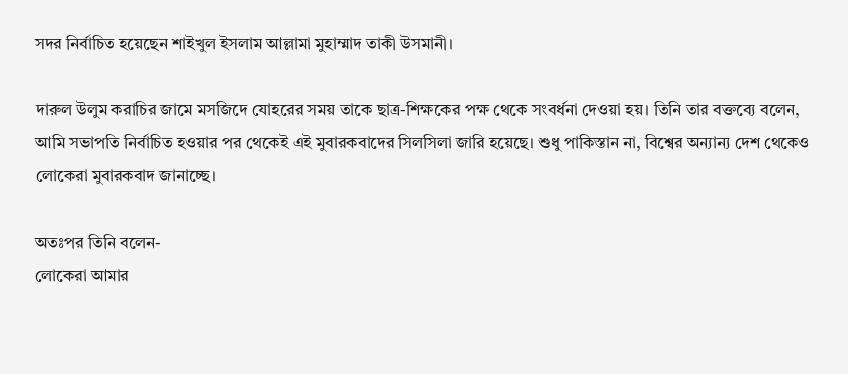সদর নির্বাচিত হয়েছেন শাইখুল ইসলাম আল্লামা মুহাম্মাদ তাকী উসমানী।

দারুল উলুম করাচির জামে মসজিদে যোহরের সময় তাকে ছাত্র-শিক্ষকের পক্ষ থেকে সংবর্ধনা দেওয়া হয়। তিনি তার বক্তব্যে বলেন, আমি সভাপতি নির্বাচিত হওয়ার পর থেকেই এই মুবারকবাদের সিলসিলা জারি হয়েছে। শুধু পাকিস্তান না, বিশ্বের অন্যান্য দেশ থেকেও লোকেরা মুবারকবাদ জানাচ্ছে।

অতঃপর তিনি বলেন-
লোকেরা আমার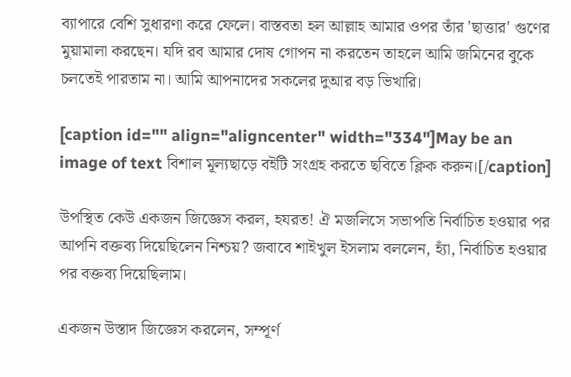ব্যাপারে বেশি সুধারণা করে ফেলে। বাস্তবতা হল আল্লাহ আমার ওপর তাঁর 'ছাত্তার' গুণের মুয়ামালা করছেন। যদি রব আমার দোষ গোপন না করতেন তাহলে আমি জমিনের বুকে চলতেই পারতাম না। আমি আপনাদের সকলের দুআর বড় ভিখারি।

[caption id="" align="aligncenter" width="334"]May be an image of text বিশাল মূল্যছাড়ে বইটি সংগ্রহ করতে ছবিতে ক্লিক করুন।[/caption]

উপস্থিত কেউ একজন জিজ্ঞেস করল, হযরত! ঐ মজলিসে সভাপতি নির্বাচিত হওয়ার পর আপনি বক্তব্য দিয়েছিলেন নিশ্চয়? জবাবে শাইখুল ইসলাম বললেন, হ্যাঁ, নির্বাচিত হওয়ার পর বক্তব্য দিয়েছিলাম।

একজন উস্তাদ জিজ্ঞেস করলেন, সম্পূর্ণ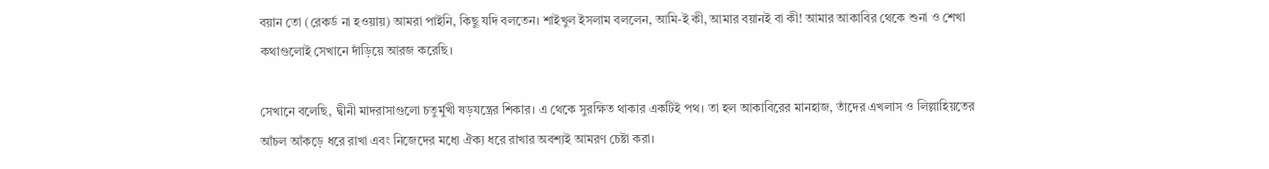বয়ান তো (রেকর্ড না হওয়ায়) আমরা পাইনি, কিছু যদি বলতেন। শাইখুল ইসলাম বললেন, আমি-ই কী, আমার বয়ানই বা কী! আমার আকাবির থেকে শুনা ও শেখা কথাগুলোই সেখানে দাঁড়িয়ে আরজ করেছি।

সেখানে বলেছি, দ্বীনী মাদরাসাগুলো চতুর্মুখী ষড়যন্ত্রের শিকার। এ থেকে সুরক্ষিত থাকার একটিই পথ। তা হল আকাবিরের মানহাজ, তাঁদের এখলাস ও লিল্লাহিয়তের আঁচল আঁকড়ে ধরে রাখা এবং নিজেদের মধ্যে ঐক্য ধরে রাখার অবশ্যই আমরণ চেষ্টা করা।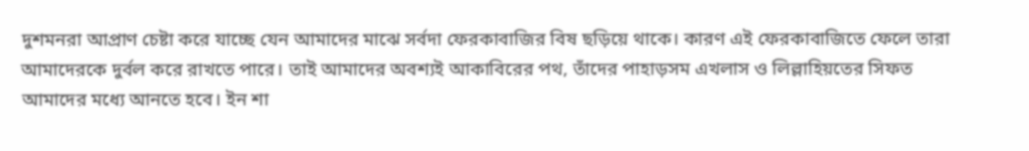দুশমনরা আপ্রাণ চেষ্টা করে যাচ্ছে যেন আমাদের মাঝে সর্বদা ফেরকাবাজির বিষ ছড়িয়ে থাকে। কারণ এই ফেরকাবাজিতে ফেলে তারা আমাদেরকে দুর্বল করে রাখতে পারে। তাই আমাদের অবশ্যই আকাবিরের পথ, তাঁদের পাহাড়সম এখলাস ও লিল্লাহিয়তের সিফত আমাদের মধ্যে আনতে হবে। ইন শা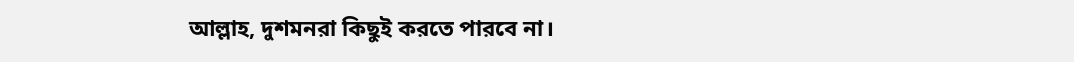আল্লাহ, দুশমনরা কিছুই করতে পারবে না।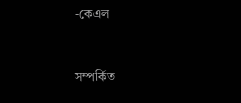-কেএল


সম্পর্কিত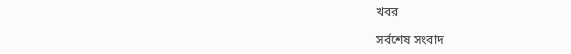খবর

সর্বশেষ সংবাদ